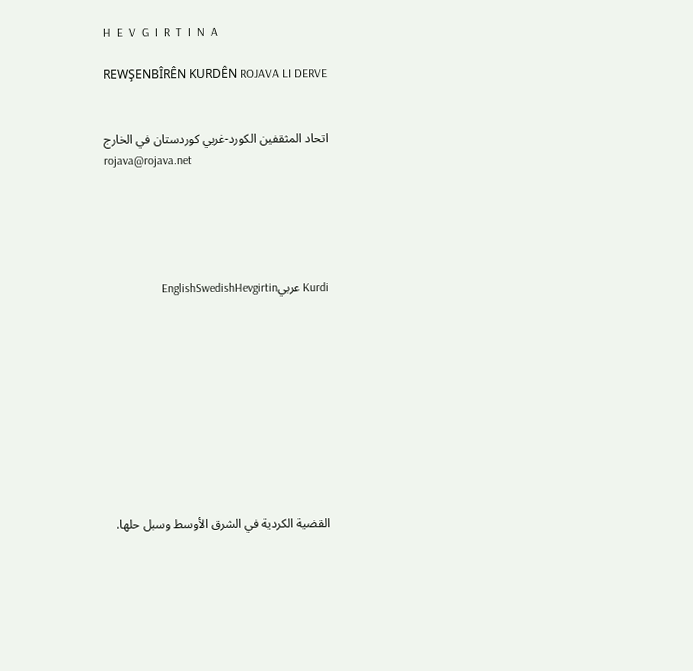H  E  V  G  I  R  T  I  N  A

REWŞENBÎRÊN KURDÊN ROJAVA LI DERVE


اتحاد المثقفين الكورد-غربي كوردستان في الخارج
rojava@rojava.net





Kurdi عربيEnglishSwedishHevgirtin










القضية الكردية في الشرق الأوسط وسبل حلها.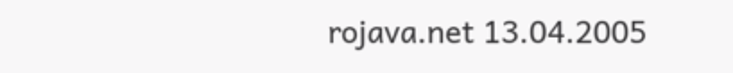rojava.net 13.04.2005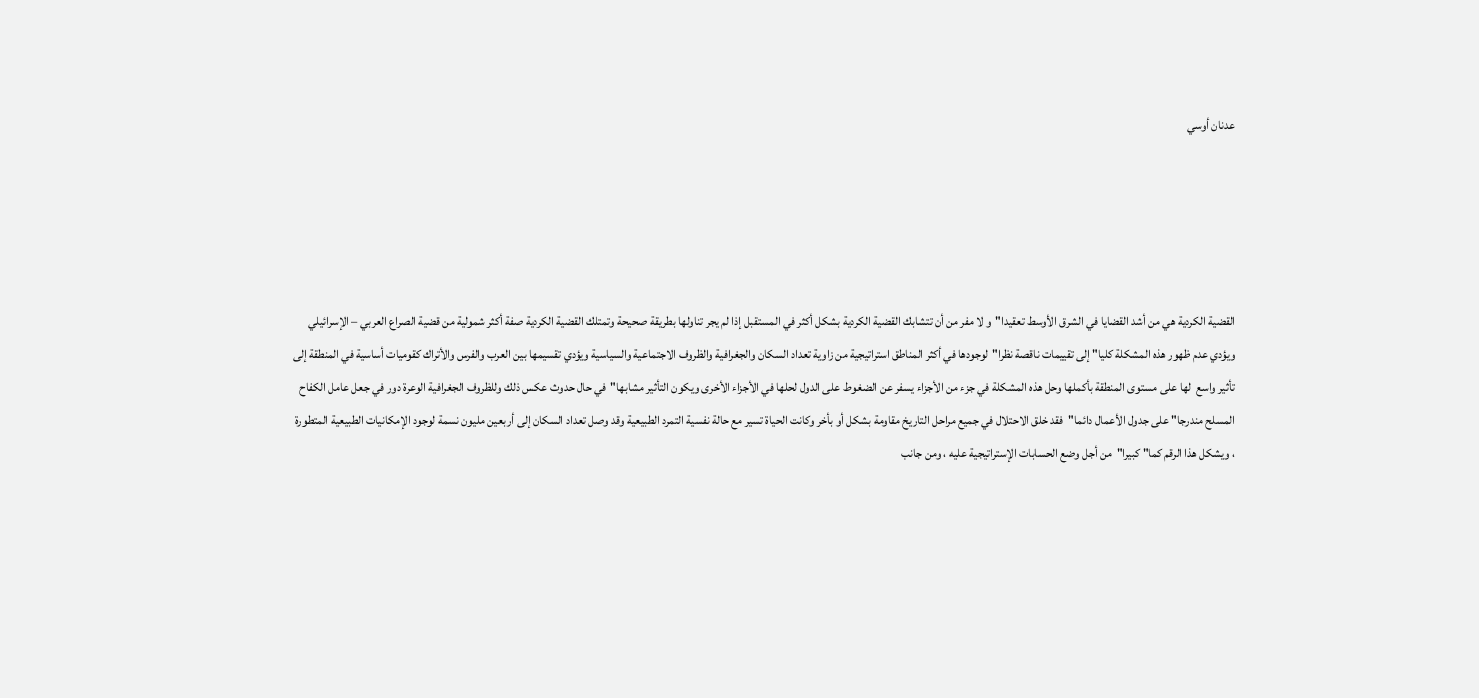عدنان أوسي





القضية الكردية هي من أشد القضايا في الشرق الأوسط تعقيدا"و لا مفر من أن تتشابك القضية الكردية بشكل أكثر في المستقبل إذا لم يجر تناولها بطريقة صحيحة وتمتلك القضية الكردية صفة أكثر شمولية من قضية الصراع العربي – الإسرائيلي ويؤدي عدم ظهور هذه المشكلة كليا" إلى تقييمات ناقصة نظرا"لوجودها في أكثر المناطق استراتيجية من زاوية تعداد السكان والجغرافية والظروف الاجتماعية والسياسية ويؤدي تقسيمها بين العرب والفرس والأتراك كقوميات أساسية في المنطقة إلى تأثير واسع  لها على مستوى المنطقة بأكملها وحل هذه المشكلة في جزء من الأجزاء يسفر عن الضغوط على الدول لحلها في الأجزاء الأخرى ويكون التأثير مشابها"في حال حدوث عكس ذلك وللظروف الجغرافية الوعرة دور في جعل عامل الكفاح المسلح مندرجا" على جدول الأعمال دائما"فقد خلق الاحتلال في جميع مراحل التاريخ مقاومة بشكل أو بأخر وكانت الحياة تسير مع حالة نفسية التمرد الطبيعية وقد وصل تعداد السكان إلى أربعين مليون نسمة لوجود الإمكانيات الطبيعية المتطورة ، ويشكل هذا الرقم كما" كبيرا"من أجل وضع الحسابات الإستراتيجية عليه ، ومن جانب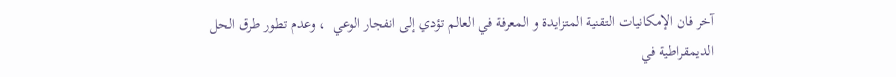آخر فان الإمكانيات التقنية المتزايدة و المعرفة في العالم تؤدي إلى انفجار الوعي  ، وعدم تطور طرق الحل الديمقراطية في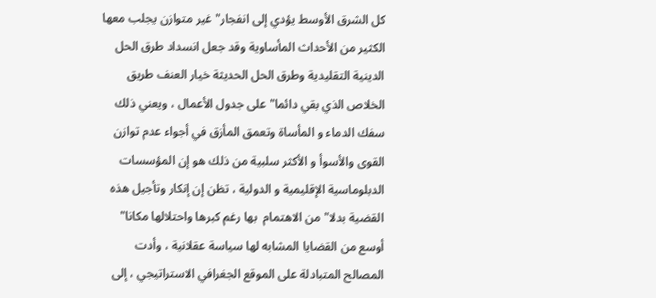كل الشرق الأوسط يؤدي إلى انفجار"غير متوازن يجلب معها الكثير من الأحداث المأساوية وقد جعل انسداد طرق الحل الدينية التقليدية وطرق الحل الحديثة خيار العنف طريق الخلاص الذي بقي دائما" على جدول الأعمال ، ويعني ذلك سفك الدماء و المأساة وتعمق المأزق في أجواء عدم توازن القوى والأسوأ و الأكثر سلبية من ذلك هو إن المؤسسات الدبلوماسية الإقليمية و الدولية ، تظن إن إنكار وتأجيل هذه القضية بدلا" من الاهتمام  بها رغم كبرها واحتلالها مكانا" أوسع من القضايا المشابه لها سياسة عقلانية ، وأدت المصالح المتبادلة على الموقع الجغرافي الاستراتيجي ، إلى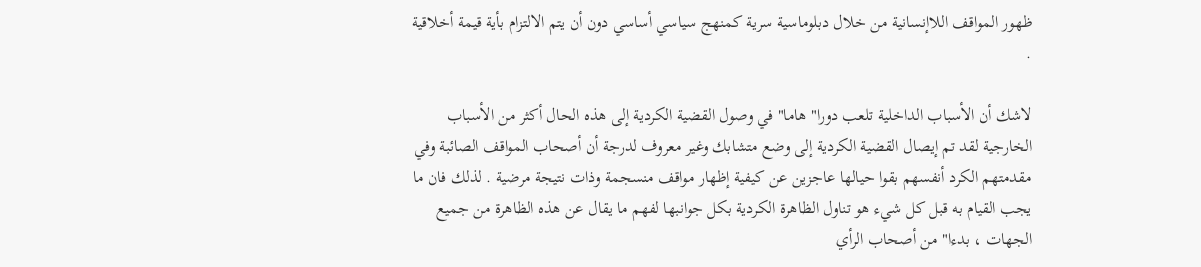ظهور المواقف اللاإنسانية من خلال دبلوماسية سرية كمنهج سياسي أساسي دون أن يتم الالتزام بأية قيمة أخلاقية .

لاشك أن الأسباب الداخلية تلعب دورا" هاما" في وصول القضية الكردية إلى هذه الحال أكثر من الأسباب الخارجية لقد تم إيصال القضية الكردية إلى وضع متشابك وغير معروف لدرجة أن أصحاب المواقف الصائبة وفي مقدمتهم الكرد أنفسهم بقوا حيالها عاجزين عن كيفية إظهار مواقف منسجمة وذات نتيجة مرضية . لذلك فان ما يجب القيام به قبل كل شيء هو تناول الظاهرة الكردية بكل جوانبها لفهم ما يقال عن هذه الظاهرة من جميع الجهات ، بدءا" من أصحاب الرأي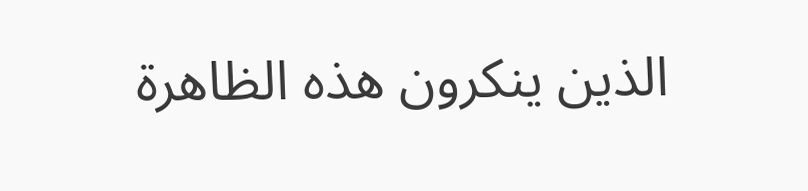الذين ينكرون هذه الظاهرة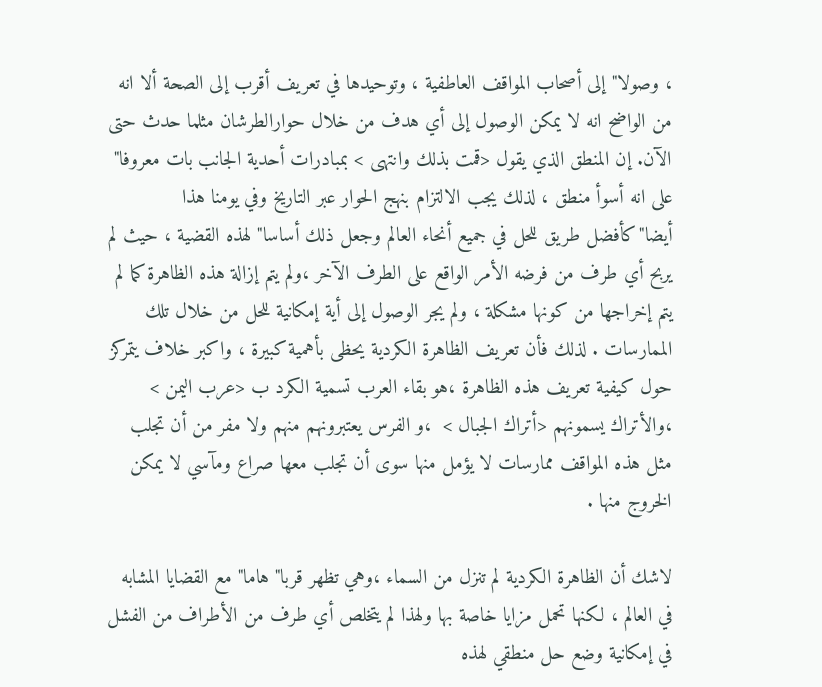، وصولا" إلى أصحاب المواقف العاطفية ، وتوحيدها في تعريف أقرب إلى الصحة ألا انه من الواضح انه لا يمكن الوصول إلى أي هدف من خلال حوارالطرشان مثلما حدث حتى الآن. إن المنطق الذي يقول <قمت بذلك وانتهى > بمبادرات أحدية الجانب بات معروفا" على انه أسوأ منطق ، لذلك يجب الالتزام بنهج الحوار عبر التاريخ وفي يومنا هذا أيضا"كأفضل طريق للحل في جميع أنحاء العالم وجعل ذلك أساسا" لهذه القضية ، حيث لم يربح أي طرف من فرضه الأمر الواقع على الطرف الآخر ،ولم يتم إزالة هذه الظاهرة كما لم يتم إخراجها من كونها مشكلة ، ولم يجر الوصول إلى أية إمكانية للحل من خلال تلك الممارسات . لذلك فأن تعريف الظاهرة الكردية يحظى بأهمية كبيرة ، واكبر خلاف يتمركز حول كيفية تعريف هذه الظاهرة ،هو بقاء العرب تسمية الكرد ب <عرب اليمن > ،والأتراك يسمونهم <أتراك الجبال >  ،و الفرس يعتبرونهم منهم ولا مفر من أن تجلب مثل هذه المواقف ممارسات لا يؤمل منها سوى أن تجلب معها صراع ومآسي لا يمكن الخروج منها .

لاشك أن الظاهرة الكردية لم تنزل من السماء ،وهي تظهر قربا" هاما" مع القضايا المشابه في العالم ، لكنها تحمل مزايا خاصة بها ولهذا لم يتخلص أي طرف من الأطراف من الفشل في إمكانية وضع حل منطقي لهذه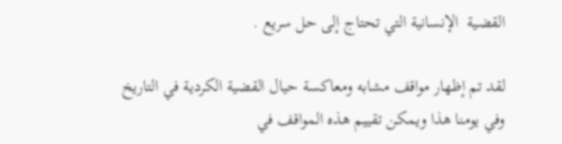القضية  الإنسانية التي تحتاج إلى حل سريع .

لقد تم إظهار مواقف مشابه ومعاكسة حيال القضية الكردية في التاريخ وفي يومنا هذا ويمكن تقييم هذه المواقف في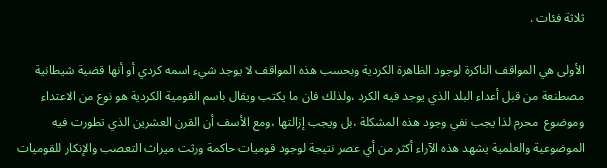ثلاثة فئات .

الأولى هي المواقف الناكرة لوجود الظاهرة الكردية وبحسب هذه المواقف لا يوجد شيء اسمه كردي أو أنها قضية شيطانية مصطنعة من قبل أعداء البلد الذي يوجد فيه الكرد ،ولذلك فان ما يكتب ويقال باسم القومية الكردية هو نوع من الاعتداء وموضوع  محرم لذا يجب نفي وجود هذه المشكلة ،بل ويجب إزالتها ،ومع الأسف أن القرن العشرين الذي تطورت فيه الموضوعية والعلمية يشهد هذه الآراء أكثر من أي عصر نتيجة لوجود قوميات حاكمة ورثت ميراث التعصب والإنكار للقوميات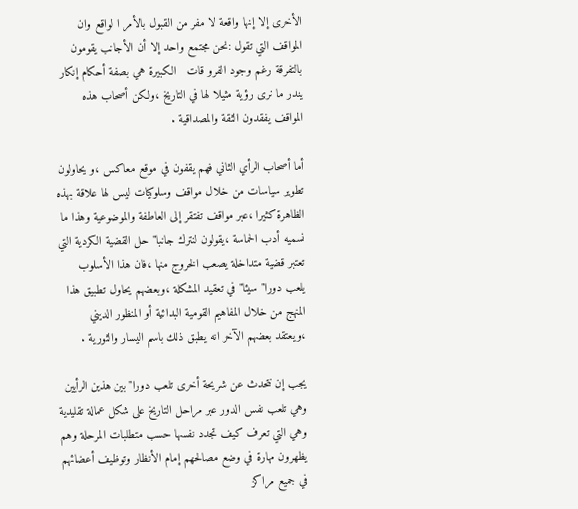الأخرى إلا إنها واقعة لا مفر من القبول بالأمر ا لواقع وان المواقف التي تقول :نحن مجتمع واحد إلا أن الأجانب يقومون بالتفرقة رغم وجود الفرو قات   الكبيرة هي بصفة أحكام إنكار يندر ما نرى رؤية مثيلا لها في التاريخ ،ولكن أصحاب هذه المواقف يفقدون الثقة والمصداقية .

أما أصحاب الرأي الثاني فهم يقفون في موقع معاكس ،و يحاولون تطوير سياسات من خلال مواقف وسلوكيات ليس لها علاقة بهذه الظاهرة كثيرا ،عبر مواقف تفتقر إلى العاطفة والموضوعية وهذا ما نسميه أدب الحماسة ،يقولون لنترك جانبا" حل القضية الكردية التي تعتبر قضية متداخلة يصعب الخروج منها ،فان هذا الأسلوب يلعب دورا" سيئا" في تعقيد المشكلة ،وبعضهم يحاول تطبيق هذا المنهج من خلال المفاهيم القومية البدائية أو المنظور الديني ،ويعتقد بعضهم الآخر انه يطبق ذلك باسم اليسار والثورية .

يجب إن نتحدث عن شريحة أخرى تلعب دورا" بين هذين الرأيين وهي تلعب نفس الدور عبر مراحل التاريخ على شكل عمالة تقليدية  وهي التي تعرف كيف تجدد نفسها حسب متطلبات المرحلة وهم يظهرون مهارة في وضع مصالحهم إمام الأنظار وتوظيف أعضائهم في جميع مراكز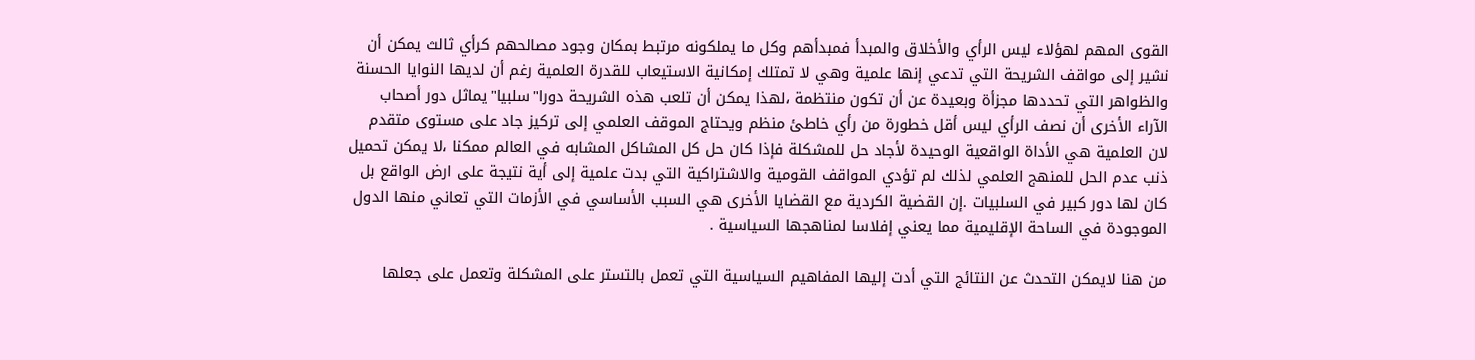القوى المهم لهؤلاء ليس الرأي والأخلاق والمبدأ فمبدأهم وكل ما يملكونه مرتبط بمكان وجود مصالحهم كرأي ثالث يمكن أن نشير إلى مواقف الشريحة التي تدعي إنها علمية وهي لا تمتلك إمكانية الاستيعاب للقدرة العلمية رغم أن لديها النوايا الحسنة والظواهر التي تحددها مجزأة وبعيدة عن أن تكون منتظمة ،لهذا يمكن أن تلعب هذه الشريحة دورا"سلبيا"يماثل دور أصحاب الآراء الأخرى أن نصف الرأي ليس أقل خطورة من رأي خاطئ منظم ويحتاج الموقف العلمي إلى تركيز جاد على مستوى متقدم لان العلمية هي الأداة الواقعية الوحيدة لأجاد حل للمشكلة فإذا كان حل كل المشاكل المشابه في العالم ممكنا ،لا يمكن تحميل ذنب عدم الحل للمنهج العلمي لذلك لم تؤدي المواقف القومية والاشتراكية التي بدت علمية إلى أية نتيجة على ارض الواقع بل كان لها دور كبير في السلبيات .إن القضية الكردية مع القضايا الأخرى هي السبب الأساسي في الأزمات التي تعاني منها الدول الموجودة في الساحة الإقليمية مما يعني إفلاسا لمناهجها السياسية .

من هنا لايمكن التحدث عن النتائج التي أدت إليها المفاهيم السياسية التي تعمل بالتستر على المشكلة وتعمل على جعلها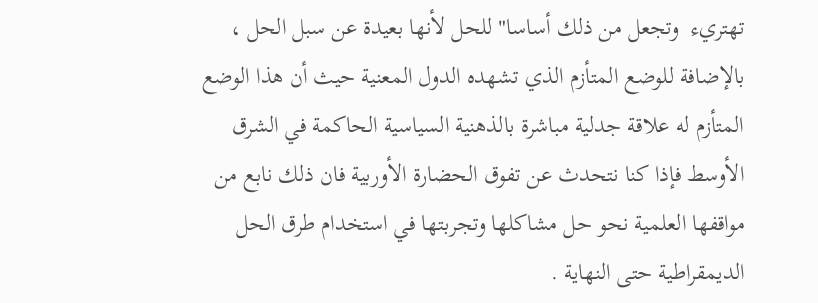تهتريء  وتجعل من ذلك أساسا" للحل لأنها بعيدة عن سبل الحل ، بالإضافة للوضع المتأزم الذي تشهده الدول المعنية حيث أن هذا الوضع المتأزم له علاقة جدلية مباشرة بالذهنية السياسية الحاكمة في الشرق الأوسط فإذا كنا نتحدث عن تفوق الحضارة الأوربية فان ذلك نابع من مواقفها العلمية نحو حل مشاكلها وتجربتها في استخدام طرق الحل الديمقراطية حتى النهاية .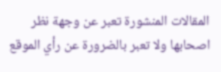المقالات المنشورة تعبر عن وجهة نظر اصحابها ولا تعبر بالضرورة عن رأي الموقع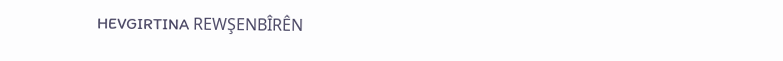HEVGIRTINA REWŞENBÎRÊN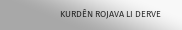KURDÊN ROJAVA LI DERVE